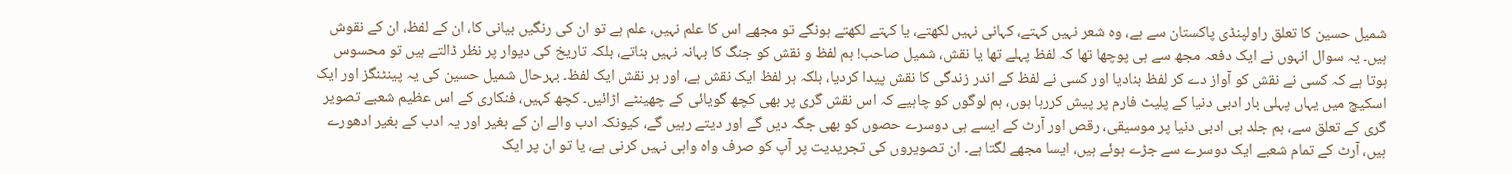شمیل حسین کا تعلق راولپنڈی پاکستان سے ہے، وہ شعر نہیں کہتے، کہانی نہیں لکھتے، یا کہتے لکھتے ہونگے تو مجھے اس کا علم نہیں، علم ہے تو ان کی رنگیں بیانی کا، ان کے لفظ، ان کے نقوش ہیں۔ یہ سوال انہوں نے ایک دفعہ مجھ سے ہی پوچھا تھا کہ لفظ پہلے تھا یا نقش، شمیل صاحب! ہم لفظ و نقش کو جنگ کا بہانہ نہیں بناتے، بلکہ تاریخ کی دیوار پر نظر ڈالتے ہیں تو محسوس ہوتا ہے کہ کسی نے نقش کو آواز دے کر لفظ بنادیا اور کسی نے لفظ کے اندر زندگی کا نقش پیدا کردیا، بلکہ ہر لفظ ایک نقش ہے، اور ہر نقش ایک لفظ۔ بہرحال شمیل حسین کی یہ پینٹنگز اور ایک اسکیچ میں یہاں پہلی بار ادبی دنیا کے پلیٹ فارم پر پیش کررہا ہوں، ہم لوگوں کو چاہیے کہ اس نقش گری پر بھی کچھ گویائی کے چھینٹے اڑائیں۔ کچھ کہیں، فنکاری کے اس عظیم شعبے تصویر گری کے تعلق سے، ہم جلد ہی ادبی دنیا پر موسیقی، رقص اور آرٹ کے ایسے ہی دوسرے حصوں کو بھی جگہ دیں گے اور دیتے رہیں گے، کیونکہ ادب والے ان کے بغیر اور یہ ادب کے بغیر ادھورے ہیں، آرٹ کے تمام شعبے ایک دوسرے سے جڑے ہوئے ہیں، ایسا مجھے لگتا ہے۔ ان تصویروں کی تجریدیت پر آپ کو صرف واہ واہی نہیں کرنی ہے، یا تو ان پر ایک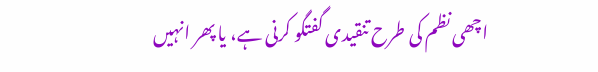اچھی نظم کی طرح تنقیدی گفتگو کرنی ہے، یا پھر انہیں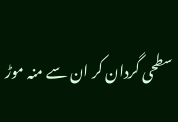سطحی گردان کر ان سے منہ موڑ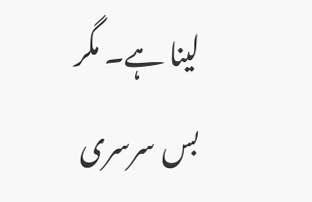لینا ہے۔ مگر بس سرسری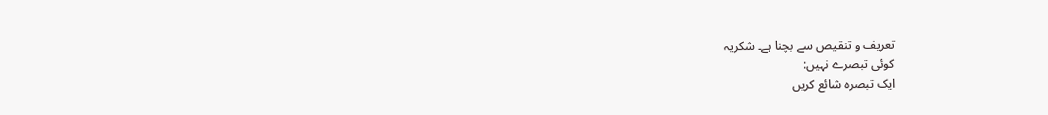تعریف و تنقیص سے بچنا ہے۔ شکریہ
کوئی تبصرے نہیں:
ایک تبصرہ شائع کریں